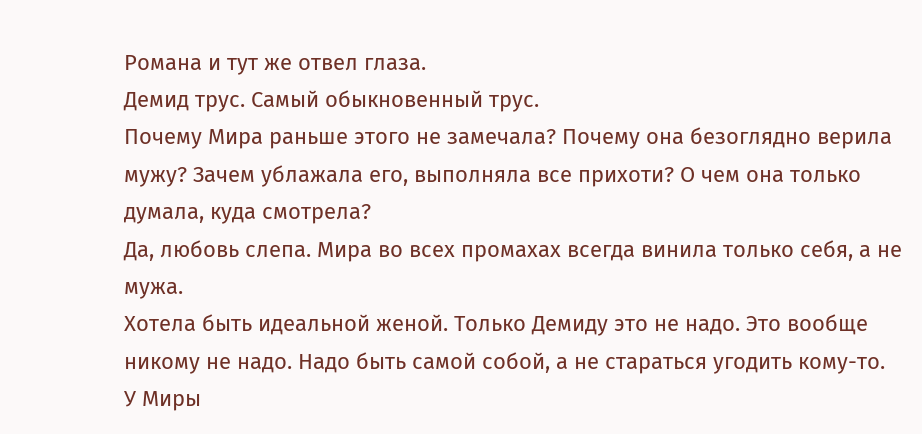Романа и тут же отвел глаза.
Демид трус. Самый обыкновенный трус.
Почему Мира раньше этого не замечала? Почему она безоглядно верила мужу? Зачем ублажала его, выполняла все прихоти? О чем она только думала, куда смотрела?
Да, любовь слепа. Мира во всех промахах всегда винила только себя, а не мужа.
Хотела быть идеальной женой. Только Демиду это не надо. Это вообще никому не надо. Надо быть самой собой, а не стараться угодить кому-то.
У Миры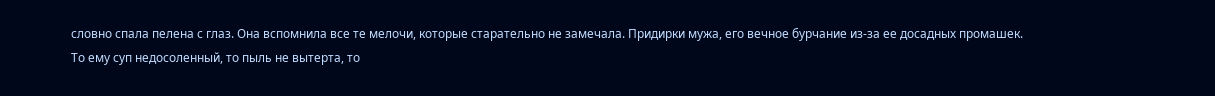словно спала пелена с глаз. Она вспомнила все те мелочи, которые старательно не замечала. Придирки мужа, его вечное бурчание из-за ее досадных промашек.
То ему суп недосоленный, то пыль не вытерта, то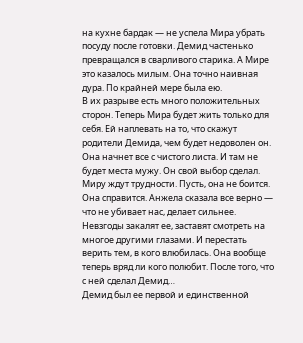на кухне бардак — не успела Мира убрать посуду после готовки. Демид частенько превращался в сварливого старика. А Мире это казалось милым. Она точно наивная дура. По крайней мере была ею.
В их разрыве есть много положительных сторон. Теперь Мира будет жить только для себя. Ей наплевать на то, что скажут родители Демида, чем будет недоволен он. Она начнет все с чистого листа. И там не будет места мужу. Он свой выбор сделал.
Миру ждут трудности. Пусть, она не боится. Она справится. Анжела сказала все верно — что не убивает нас, делает сильнее. Невзгоды закалят ее, заставят смотреть на многое другими глазами. И перестать верить тем, в кого влюбилась. Она вообще теперь вряд ли кого полюбит. После того, что с ней сделал Демид…
Демид был ее первой и единственной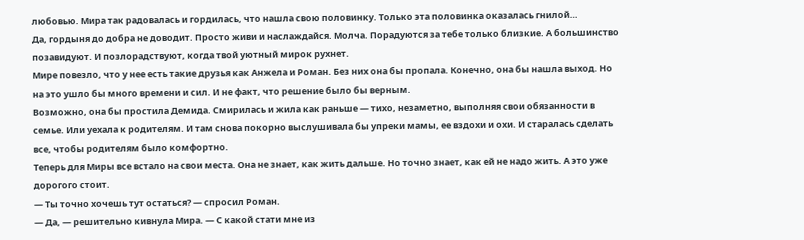любовью. Мира так радовалась и гордилась, что нашла свою половинку. Только эта половинка оказалась гнилой…
Да, гордыня до добра не доводит. Просто живи и наслаждайся. Молча. Порадуются за тебе только близкие. А большинство позавидуют. И позлорадствуют, когда твой уютный мирок рухнет.
Мире повезло, что у нее есть такие друзья как Анжела и Роман. Без них она бы пропала. Конечно, она бы нашла выход. Но на это ушло бы много времени и сил. И не факт, что решение было бы верным.
Возможно, она бы простила Демида. Смирилась и жила как раньше — тихо, незаметно, выполняя свои обязанности в семье. Или уехала к родителям. И там снова покорно выслушивала бы упреки мамы, ее вздохи и охи. И старалась сделать все, чтобы родителям было комфортно.
Теперь для Миры все встало на свои места. Она не знает, как жить дальше. Но точно знает, как ей не надо жить. А это уже дорогого стоит.
— Ты точно хочешь тут остаться? — спросил Роман.
— Да, — решительно кивнула Мира. — С какой стати мне из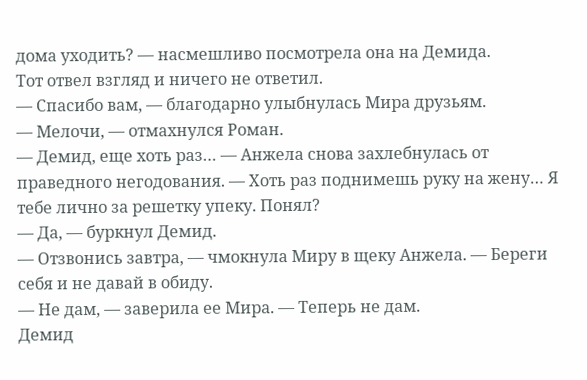дома уходить? — насмешливо посмотрела она на Демида.
Тот отвел взгляд и ничего не ответил.
— Спасибо вам, — благодарно улыбнулась Мира друзьям.
— Мелочи, — отмахнулся Роман.
— Демид, еще хоть раз… — Анжела снова захлебнулась от праведного негодования. — Хоть раз поднимешь руку на жену… Я тебе лично за решетку упеку. Понял?
— Да, — буркнул Демид.
— Отзвонись завтра, — чмокнула Миру в щеку Анжела. — Береги себя и не давай в обиду.
— Не дам, — заверила ее Мира. — Теперь не дам.
Демид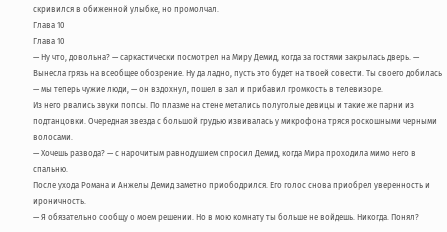скривился в обиженной улыбке, но промолчал.
Глава 10
Глава 10
— Ну что, довольна? — саркастически посмотрел на Миру Демид, когда за гостями закрылась дверь. — Вынесла грязь на всеобщее обозрение. Ну да ладно, пусть это будет на твоей совести. Ты своего добилась — мы теперь чужие люди, — он вздохнул, пошел в зал и прибавил громкость в телевизоре.
Из него рвались звуки попсы. По плазме на стене метались полуголые девицы и такие же парни из подтанцовки. Очередная звезда с большой грудью извивалась у микрофона тряся роскошными черными волосами.
— Хочешь развода? — с нарочитым равнодушием спросил Демид, когда Мира проходила мимо него в спальню.
После ухода Романа и Анжелы Демид заметно приободрился. Его голос снова приобрел уверенность и ироничность.
— Я обязательно сообщу о моем решении. Но в мою комнату ты больше не войдешь. Никогда. Понял?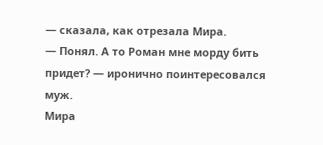— сказала, как отрезала Мира.
— Понял. А то Роман мне морду бить придет? — иронично поинтересовался муж.
Мира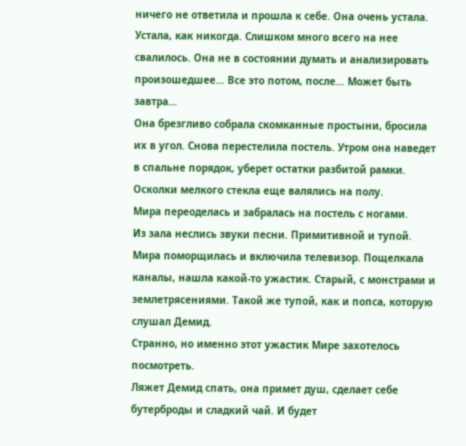ничего не ответила и прошла к себе. Она очень устала. Устала, как никогда. Слишком много всего на нее свалилось. Она не в состоянии думать и анализировать произошедшее… Все это потом, после… Может быть завтра…
Она брезгливо собрала скомканные простыни, бросила их в угол. Снова перестелила постель. Утром она наведет в спальне порядок, уберет остатки разбитой рамки. Осколки мелкого стекла еще валялись на полу.
Мира переоделась и забралась на постель с ногами.
Из зала неслись звуки песни. Примитивной и тупой. Мира поморщилась и включила телевизор. Пощелкала каналы, нашла какой-то ужастик. Старый, с монстрами и землетрясениями. Такой же тупой, как и попса, которую слушал Демид.
Странно, но именно этот ужастик Мире захотелось посмотреть.
Ляжет Демид спать, она примет душ, сделает себе бутерброды и сладкий чай. И будет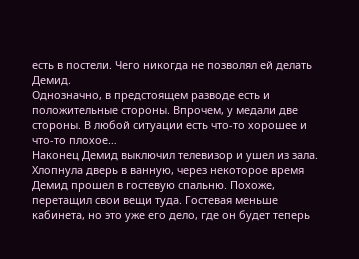есть в постели. Чего никогда не позволял ей делать Демид.
Однозначно, в предстоящем разводе есть и положительные стороны. Впрочем, у медали две стороны. В любой ситуации есть что-то хорошее и что-то плохое…
Наконец Демид выключил телевизор и ушел из зала. Хлопнула дверь в ванную, через некоторое время Демид прошел в гостевую спальню. Похоже, перетащил свои вещи туда. Гостевая меньше кабинета, но это уже его дело, где он будет теперь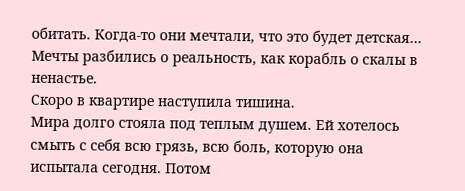обитать. Когда-то они мечтали, что это будет детская… Мечты разбились о реальность, как корабль о скалы в ненастье.
Скоро в квартире наступила тишина.
Мира долго стояла под теплым душем. Ей хотелось смыть с себя всю грязь, всю боль, которую она испытала сегодня. Потом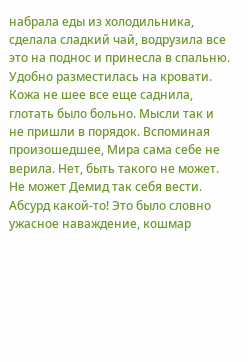набрала еды из холодильника, сделала сладкий чай, водрузила все это на поднос и принесла в спальню. Удобно разместилась на кровати.
Кожа не шее все еще саднила, глотать было больно. Мысли так и не пришли в порядок. Вспоминая произошедшее, Мира сама себе не верила. Нет, быть такого не может. Не может Демид так себя вести. Абсурд какой-то! Это было словно ужасное наваждение, кошмар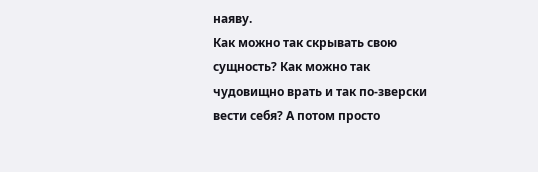наяву.
Как можно так скрывать свою сущность? Как можно так чудовищно врать и так по-зверски вести себя? А потом просто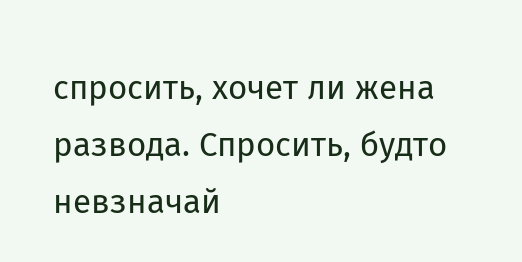спросить, хочет ли жена развода. Спросить, будто невзначай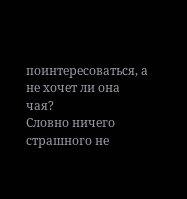поинтересоваться, а не хочет ли она чая?
Словно ничего страшного не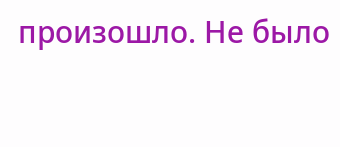произошло. Не было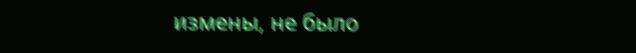измены, не было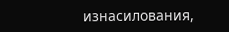изнасилования,